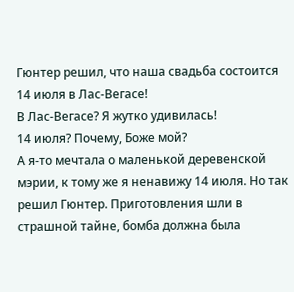Гюнтер решил, что наша свадьба состоится 14 июля в Лас-Вегасе!
В Лас-Вегасе? Я жутко удивилась!
14 июля? Почему, Боже мой?
А я-то мечтала о маленькой деревенской мэрии, к тому же я ненавижу 14 июля. Но так решил Гюнтер. Приготовления шли в страшной тайне, бомба должна была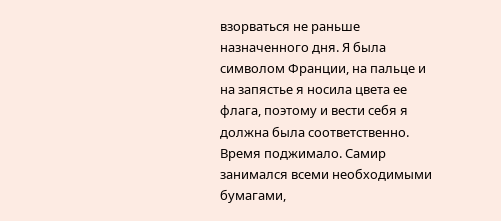взорваться не раньше назначенного дня. Я была символом Франции, на пальце и на запястье я носила цвета ее флага, поэтому и вести себя я должна была соответственно. Время поджимало. Самир занимался всеми необходимыми бумагами,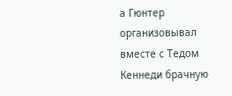а Гюнтер организовывал вместе с Тедом Кеннеди брачную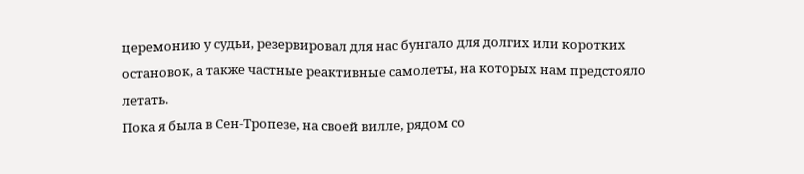церемонию у судьи, резервировал для нас бунгало для долгих или коротких остановок, а также частные реактивные самолеты, на которых нам предстояло летать.
Пока я была в Сен-Тропезе, на своей вилле, рядом со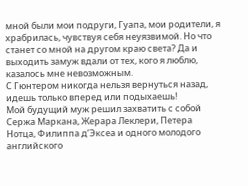мной были мои подруги, Гуапа, мои родители, я храбрилась, чувствуя себя неуязвимой. Но что станет со мной на другом краю света? Да и выходить замуж вдали от тех, кого я люблю, казалось мне невозможным.
С Гюнтером никогда нельзя вернуться назад, идешь только вперед или подыхаешь!
Мой будущий муж решил захватить с собой Сержа Маркана, Жерара Леклери, Петера Нотца, Филиппа д’Эксеа и одного молодого английского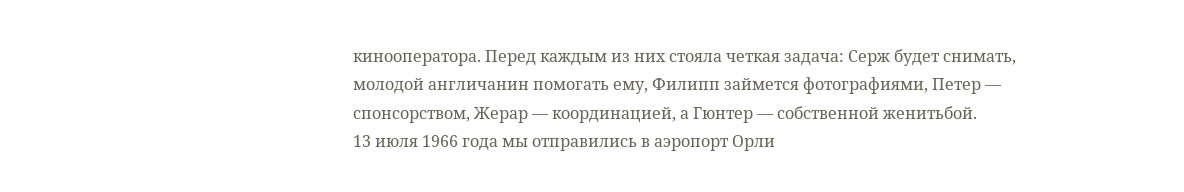кинооператора. Перед каждым из них стояла четкая задача: Серж будет снимать, молодой англичанин помогать ему, Филипп займется фотографиями, Петер — спонсорством, Жерар — координацией, а Гюнтер — собственной женитьбой.
13 июля 1966 года мы отправились в аэропорт Орли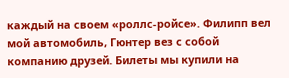каждый на своем «роллс-ройсе». Филипп вел мой автомобиль, Гюнтер вез с собой компанию друзей. Билеты мы купили на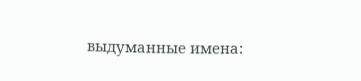выдуманные имена: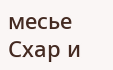месье Схар и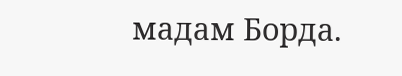мадам Борда.